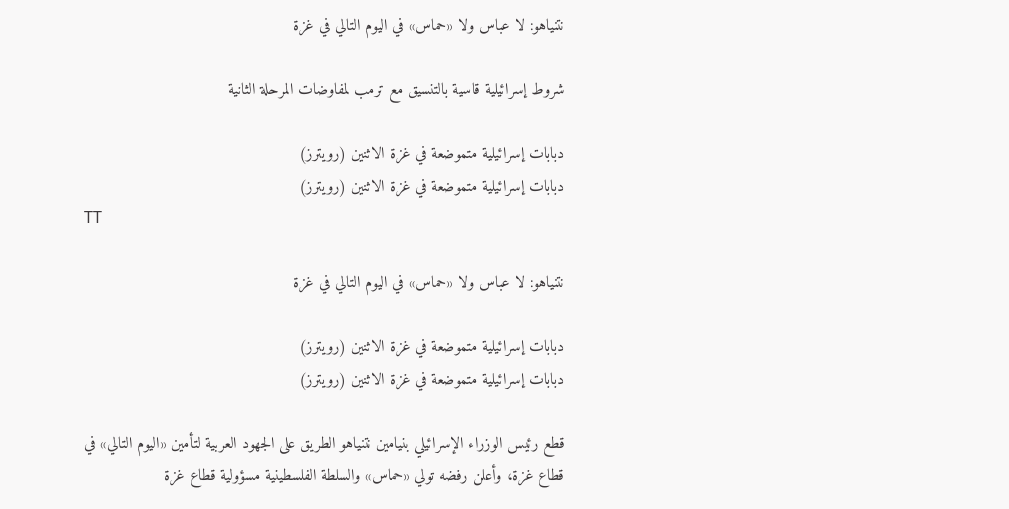نتنياهو: لا عباس ولا «حماس» في اليوم التالي في غزة

شروط إسرائيلية قاسية بالتنسيق مع ترمب لمفاوضات المرحلة الثانية

دبابات إسرائيلية متموضعة في غزة الاثنين (رويترز)
دبابات إسرائيلية متموضعة في غزة الاثنين (رويترز)
TT

نتنياهو: لا عباس ولا «حماس» في اليوم التالي في غزة

دبابات إسرائيلية متموضعة في غزة الاثنين (رويترز)
دبابات إسرائيلية متموضعة في غزة الاثنين (رويترز)

قطع رئيس الوزراء الإسرائيلي بنيامين نتنياهو الطريق على الجهود العربية لتأمين «اليوم التالي» في قطاع غزة، وأعلن رفضه تولي «حماس» والسلطة الفلسطينية مسؤولية قطاع غزة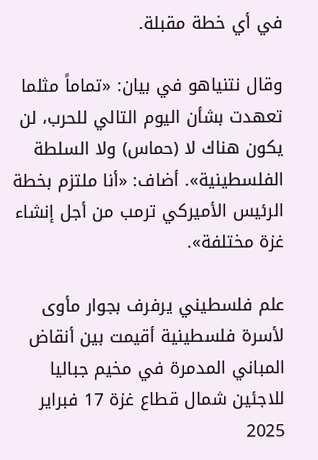في أي خطة مقبلة.

وقال نتنياهو في بيان: «تماماً مثلما تعهدت بشأن اليوم التالي للحرب، لن يكون هناك لا (حماس) ولا السلطة الفلسطينية». أضاف: «أنا ملتزم بخطة الرئيس الأميركي ترمب من أجل إنشاء غزة مختلفة».

علم فلسطيني يرفرف بجوار مأوى لأسرة فلسطينية أقيمت بين أنقاض المباني المدمرة في مخيم جباليا للاجئين شمال قطاع غزة 17 فبراير 2025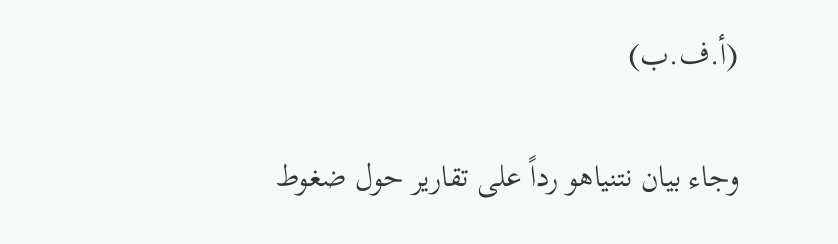(أ.ف.ب)

وجاء بيان نتنياهو رداً على تقارير حول ضغوط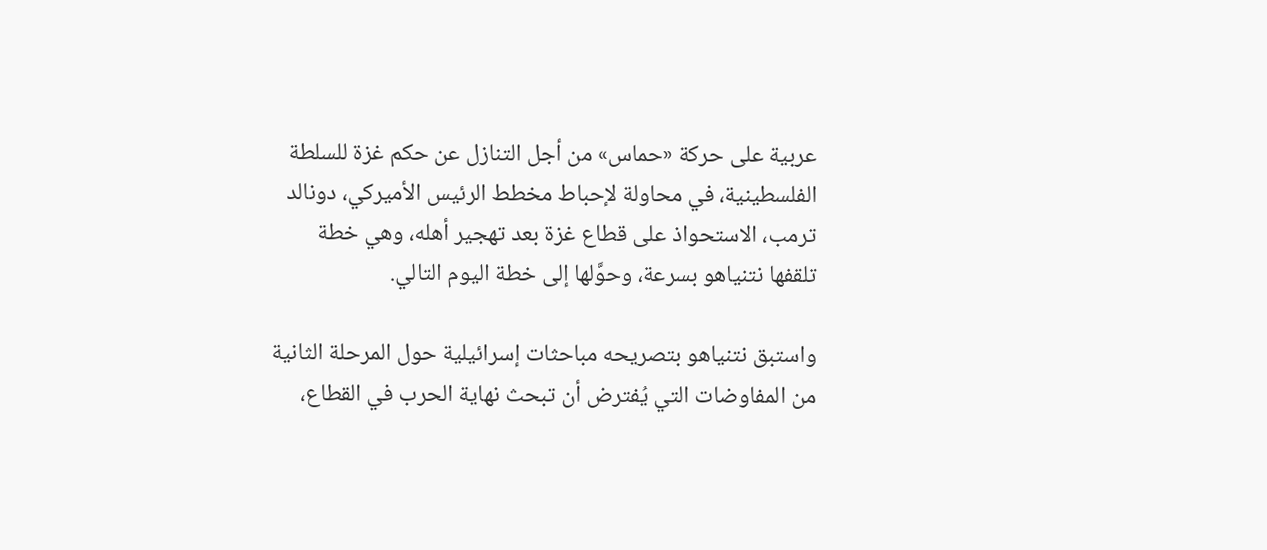عربية على حركة «حماس» من أجل التنازل عن حكم غزة للسلطة الفلسطينية، في محاولة لإحباط مخطط الرئيس الأميركي، دونالد ترمب، الاستحواذ على قطاع غزة بعد تهجير أهله، وهي خطة تلقفها نتنياهو بسرعة، وحوَّلها إلى خطة اليوم التالي.

واستبق نتنياهو بتصريحه مباحثات إسرائيلية حول المرحلة الثانية من المفاوضات التي يُفترض أن تبحث نهاية الحرب في القطاع،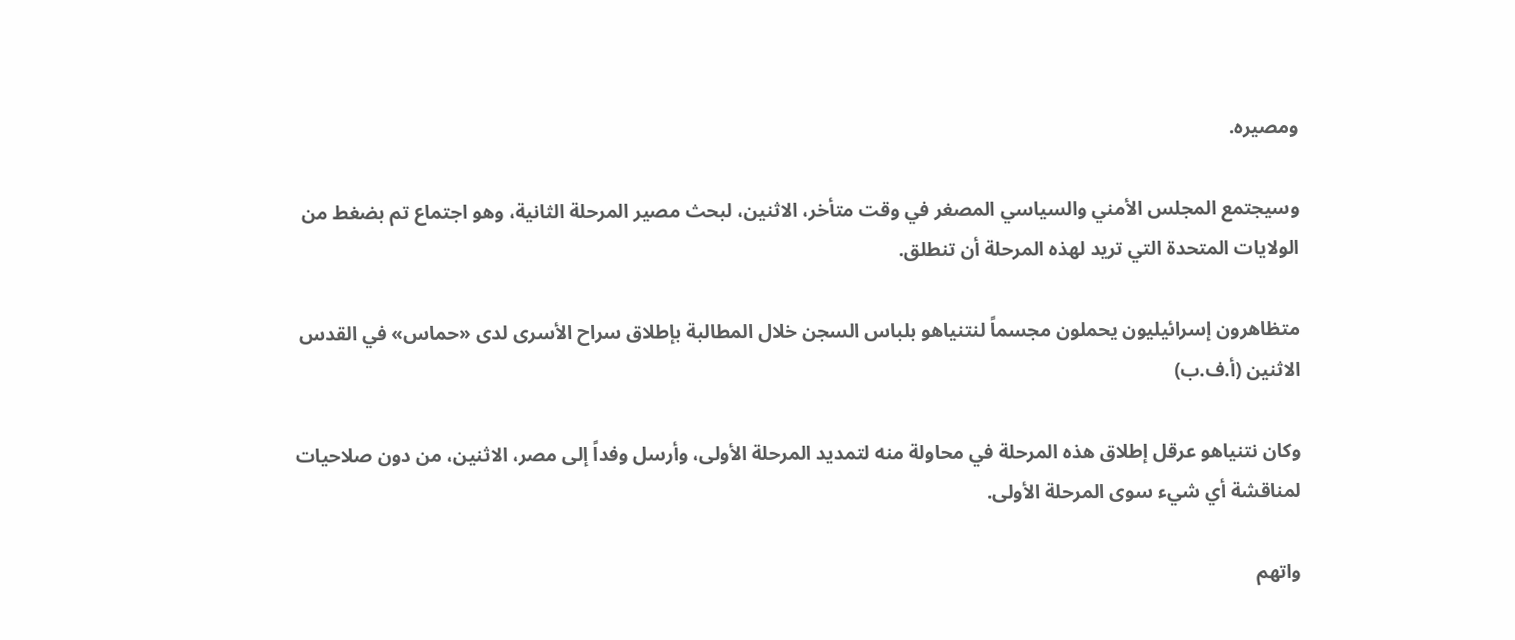ومصيره.

وسيجتمع المجلس الأمني والسياسي المصغر في وقت متأخر، الاثنين، لبحث مصير المرحلة الثانية، وهو اجتماع تم بضغط من الولايات المتحدة التي تريد لهذه المرحلة أن تنطلق.

متظاهرون إسرائيليون يحملون مجسماً لنتنياهو بلباس السجن خلال المطالبة بإطلاق سراح الأسرى لدى «حماس» في القدس الاثنين (أ.ف.ب)

وكان نتنياهو عرقل إطلاق هذه المرحلة في محاولة منه لتمديد المرحلة الأولى، وأرسل وفداً إلى مصر، الاثنين، من دون صلاحيات لمناقشة أي شيء سوى المرحلة الأولى.

واتهم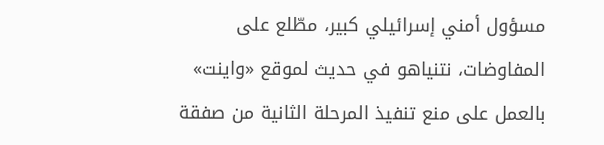مسؤول أمني إسرائيلي كبير، مطّلع على المفاوضات، نتنياهو في حديث لموقع «واينت» بالعمل على منع تنفيذ المرحلة الثانية من صفقة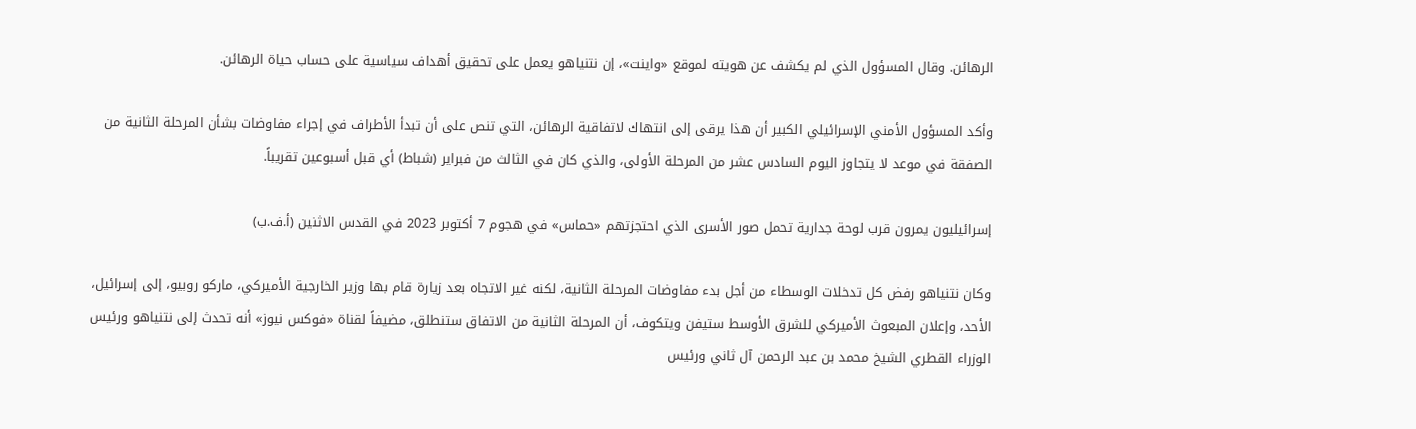الرهائن. وقال المسؤول الذي لم يكشف عن هويته لموقع «واينت»، إن نتنياهو يعمل على تحقيق أهداف سياسية على حساب حياة الرهائن.

وأكد المسؤول الأمني الإسرائيلي الكبير أن هذا يرقى إلى انتهاك لاتفاقية الرهائن، التي تنص على أن تبدأ الأطراف في إجراء مفاوضات بشأن المرحلة الثانية من الصفقة في موعد لا يتجاوز اليوم السادس عشر من المرحلة الأولى، والذي كان في الثالث من فبراير (شباط) أي قبل أسبوعين تقريباً.

إسرائيليون يمرون قرب لوحة جدارية تحمل صور الأسرى الذي احتجزتهم «حماس» في هجوم 7 أكتوبر 2023 في القدس الاثنين (أ.ف.ب)

وكان نتنياهو رفض كل تدخلات الوسطاء من أجل بدء مفاوضات المرحلة الثانية، لكنه غير الاتجاه بعد زيارة قام بها وزير الخارجية الأميركي، ماركو روبيو، إلى إسرائيل، الأحد، وإعلان المبعوث الأميركي للشرق الأوسط ستيفن ويتكوف، أن المرحلة الثانية من الاتفاق ستنطلق، مضيفاً لقناة «فوكس نيوز» أنه تحدث إلى نتنياهو ورئيس الوزراء القطري الشيخ محمد بن عبد الرحمن آل ثاني ورئيس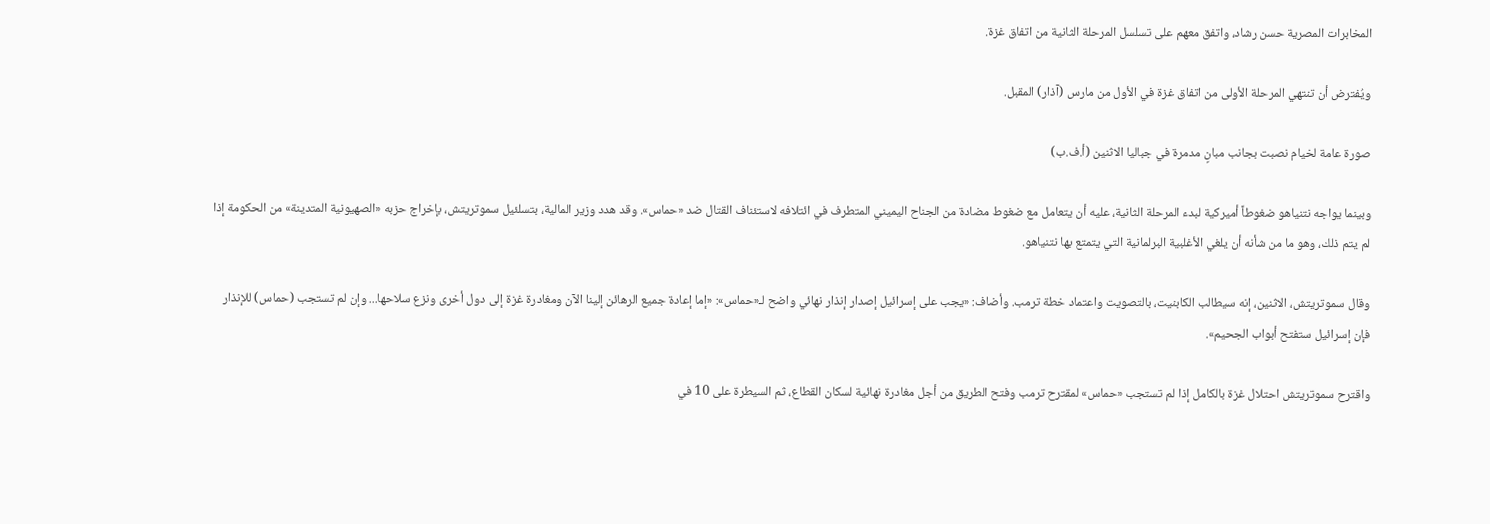المخابرات المصرية حسن رشاد، واتفق معهم على تسلسل المرحلة الثانية من اتفاق غزة.

ويُفترض أن تنتهي المرحلة الأولى من اتفاق غزة في الأول من مارس (آذار) المقبل.

صورة عامة لخيام نصبت بجانب مبانٍ مدمرة في جباليا الاثنين (أ.ف.ب)

وبينما يواجه نتنياهو ضغوطاً أميركية لبدء المرحلة الثانية، عليه أن يتعامل مع ضغوط مضادة من الجناح اليميني المتطرف في ائتلافه لاستئناف القتال ضد «حماس». وقد هدد وزير المالية، بتسلئيل سموتريتش، بإخراج حزبه «الصهيونية المتدينة» من الحكومة إذا لم يتم ذلك، وهو ما من شأنه أن يلغي الأغلبية البرلمانية التي يتمتع بها نتنياهو.

وقال سموتريتش، الاثنين، إنه سيطالب الكابنيت، بالتصويت واعتماد خطة ترمب. وأضاف: «يجب على إسرائيل إصدار إنذار نهائي واضح لـ«حماس»: «إما إعادة جميع الرهائن إلينا الآن ومغادرة غزة إلى دول أخرى ونزع سلاحها... وإن لم تستجب (حماس) للإنذار فإن إسرائيل ستفتح أبواب الجحيم».

واقترح سموتريتش احتلال غزة بالكامل إذا لم تستجب «حماس» لمقترح ترمب وفتح الطريق من أجل مغادرة نهائية لسكان القطاع، ثم السيطرة على 10 في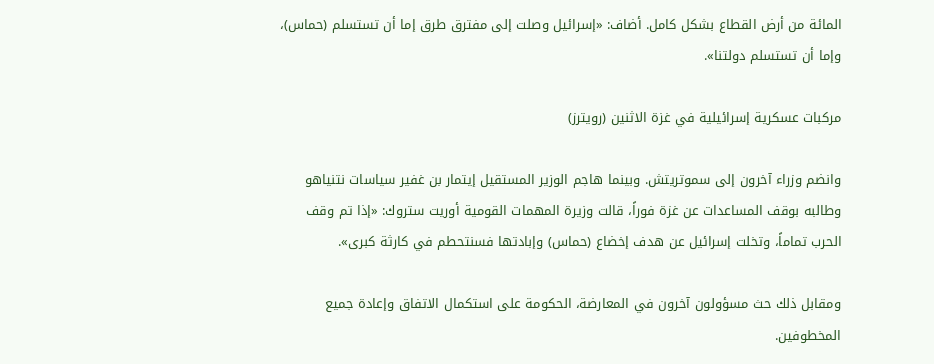المائة من أرض القطاع بشكل كامل. أضاف: «إسرائيل وصلت إلى مفترق طرق إما أن تستسلم (حماس)، وإما أن تستسلم دولتنا».

مركبات عسكرية إسرائيلية في غزة الاثنين (رويترز)

وانضم وزراء آخرون إلى سموتريتش. وبينما هاجم الوزير المستقيل إيتمار بن غفير سياسات نتنياهو وطالبه بوقف المساعدات عن غزة فوراً، قالت وزيرة المهمات القومية أوريت ستروك: «إذا تم وقف الحرب تماماً، وتخلت إسرائيل عن هدف إخضاع (حماس) وإبادتها فسنتحطم في كارثة كبرى».

ومقابل ذلك حث مسؤولون آخرون في المعارضة، الحكومة على استكمال الاتفاق وإعادة جميع المخطوفين.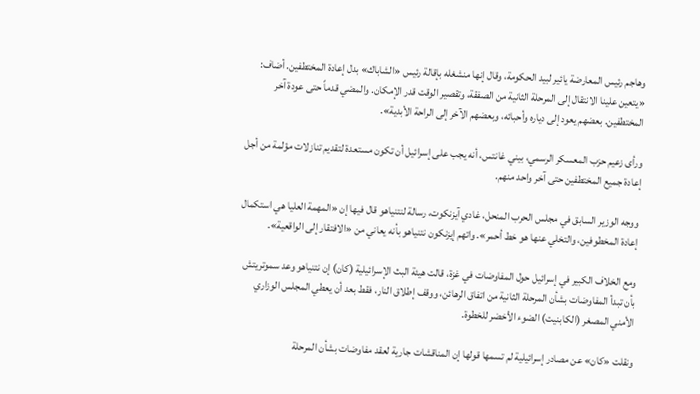وهاجم رئيس المعارضة يائير لبيد الحكومة، وقال إنها منشغله بإقالة رئيس «الشاباك» بدل إعادة المختطفين. أضاف: «يتعين علينا الانتقال إلى المرحلة الثانية من الصفقة، وتقصير الوقت قدر الإمكان. والمضي قدماً حتى عودة آخر المختطفين. بعضهم يعود إلى دياره وأحبائه، وبعضهم الآخر إلى الراحة الأبدية».

ورأى زعيم حزب المعسكر الرسمي، بيني غانتس، أنه يجب على إسرائيل أن تكون مستعدة لتقديم تنازلات مؤلمة من أجل إعادة جميع المختطفين حتى آخر واحد منهم.

ووجه الوزير السابق في مجلس الحرب المنحل، غادي آيزنكوت، رسالة لنتنياهو قال فيها إن «المهمة العليا هي استكمال إعادة المخطوفين، والتخلي عنها هو خط أحمر». واتهم إيزنكون نتنياهو بأنه يعاني من «الافتقار إلى الواقعية».

ومع الخلاف الكبير في إسرائيل حول المفاوضات في غزة، قالت هيئة البث الإسرائيلية (كان) إن نتنياهو وعد سموتريتش بأن تبدأ المفاوضات بشأن المرحلة الثانية من اتفاق الرهائن، ووقف إطلاق النار، فقط بعد أن يعطي المجلس الوزاري الأمني المصغر (الكابنيت) الضوء الأخضر للخطوة.

ونقلت «كان» عن مصادر إسرائيلية لم تسمها قولها إن المناقشات جارية لعقد مفاوضات بشأن المرحلة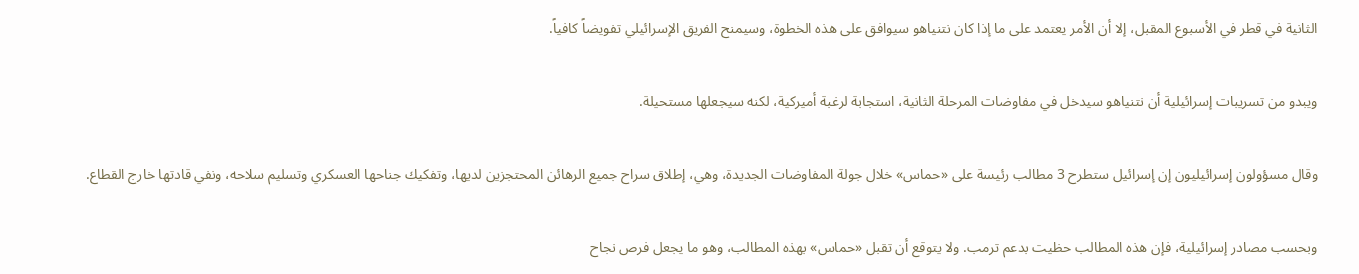الثانية في قطر في الأسبوع المقبل، إلا أن الأمر يعتمد على ما إذا كان نتنياهو سيوافق على هذه الخطوة، وسيمنح الفريق الإسرائيلي تفويضاً كافياً.

ويبدو من تسريبات إسرائيلية أن نتنياهو سيدخل في مفاوضات المرحلة الثانية، استجابة لرغبة أميركية، لكنه سيجعلها مستحيلة.

وقال مسؤولون إسرائيليون إن إسرائيل ستطرح 3 مطالب رئيسة على «حماس» خلال جولة المفاوضات الجديدة، وهي، إطلاق سراح جميع الرهائن المحتجزين لديها، وتفكيك جناحها العسكري وتسليم سلاحه، ونفي قادتها خارج القطاع.

وبحسب مصادر إسرائيلية، فإن هذه المطالب حظيت بدعم ترمب. ولا يتوقع أن تقبل «حماس» بهذه المطالب، وهو ما يجعل فرص نجاح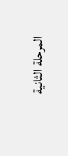المرحلة الثانية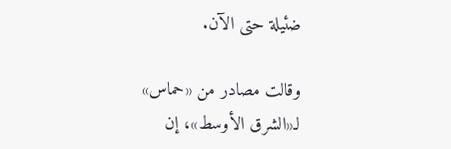ضئيلة حتى الآن.

وقالت مصادر من «حماس» لـ«الشرق الأوسط»، إن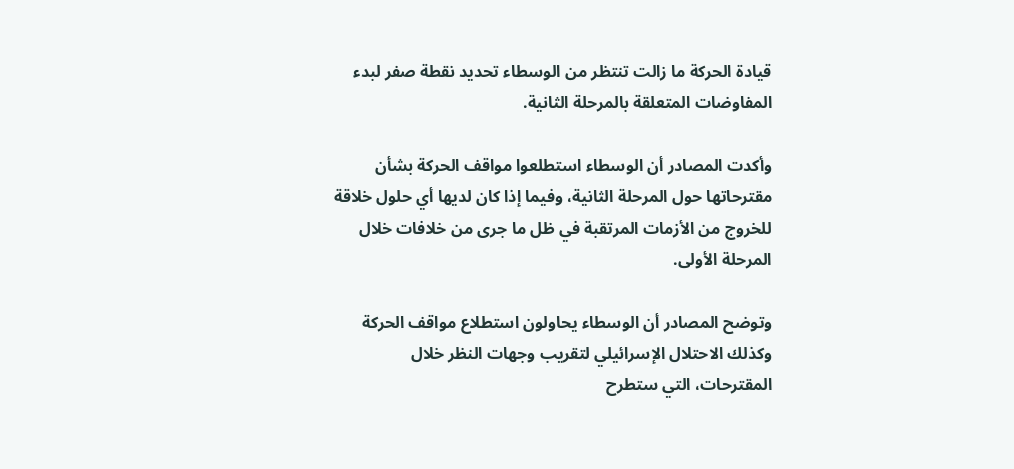قيادة الحركة ما زالت تنتظر من الوسطاء تحديد نقطة صفر لبدء المفاوضات المتعلقة بالمرحلة الثانية.

وأكدت المصادر أن الوسطاء استطلعوا مواقف الحركة بشأن مقترحاتها حول المرحلة الثانية، وفيما إذا كان لديها أي حلول خلاقة للخروج من الأزمات المرتقبة في ظل ما جرى من خلافات خلال المرحلة الأولى.

وتوضح المصادر أن الوسطاء يحاولون استطلاع مواقف الحركة وكذلك الاحتلال الإسرائيلي لتقريب وجهات النظر خلال المقترحات، التي ستطرح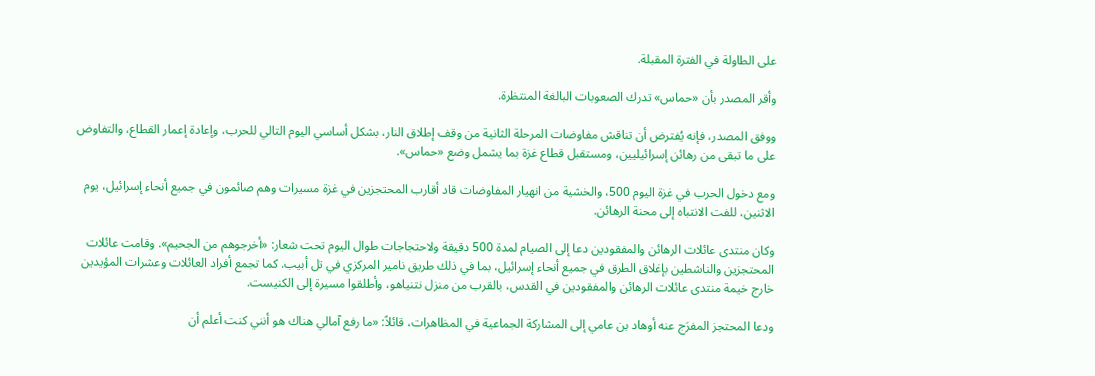على الطاولة في الفترة المقبلة.

وأقر المصدر بأن «حماس» تدرك الصعوبات البالغة المنتظرة.

ووفق المصدر، فإنه يُفترض أن تناقش مفاوضات المرحلة الثانية من وقف إطلاق النار، بشكل أساسي اليوم التالي للحرب، وإعادة إعمار القطاع، والتفاوض على ما تبقى من رهائن إسرائيليين، ومستقبل قطاع غزة بما يشمل وضع «حماس».

ومع دخول الحرب في غزة اليوم 500، والخشية من انهيار المفاوضات قاد أقارب المحتجزين في غزة مسيرات وهم صائمون في جميع أنحاء إسرائيل، يوم الاثنين، للفت الانتباه إلى محنة الرهائن.

وكان منتدى عائلات الرهائن والمفقودين دعا إلى الصيام لمدة 500 دقيقة ولاحتجاجات طوال اليوم تحت شعار: «أخرجوهم من الجحيم». وقامت عائلات المحتجزين والناشطين بإغلاق الطرق في جميع أنحاء إسرائيل، بما في ذلك طريق نامير المركزي في تل أبيب. كما تجمع أفراد العائلات وعشرات المؤيدين خارج خيمة منتدى عائلات الرهائن والمفقودين في القدس، بالقرب من منزل نتنياهو، وأطلقوا مسيرة إلى الكنيست.

ودعا المحتجز المفرَج عنه أوهاد بن عامي إلى المشاركة الجماعية في المظاهرات، قائلاً: «ما رفع آمالي هناك هو أنني كنت أعلم أن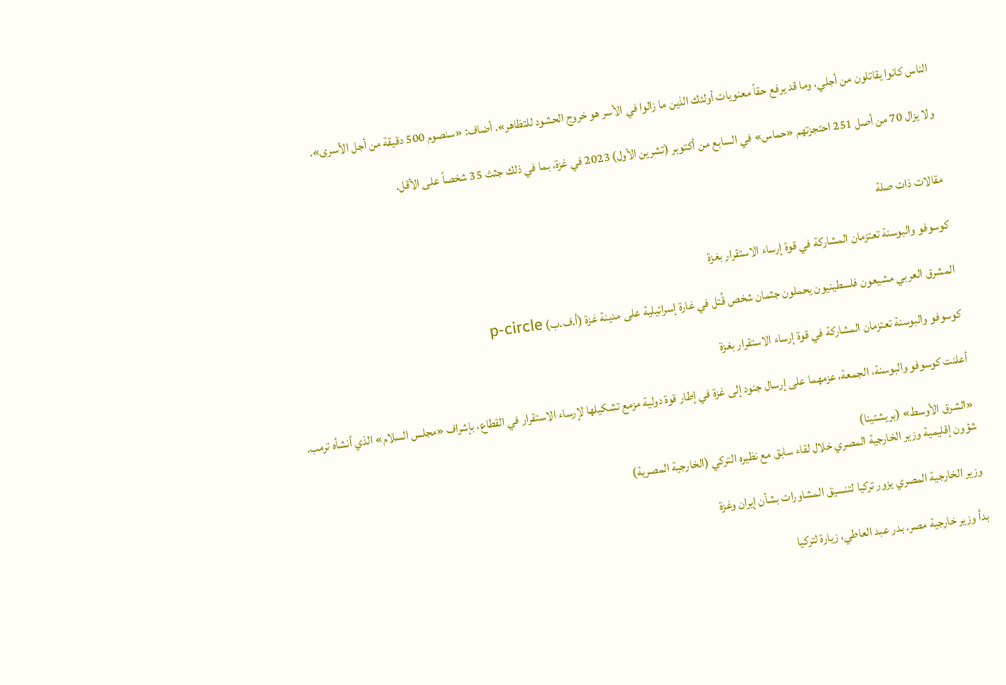الناس كانوا يقاتلون من أجلي، وما قد يرفع حقاً معنويات أولئك الذين ما زالوا في الأسر هو خروج الحشود للتظاهر». أضاف: «سنصوم 500 دقيقة من أجل الأسرى».

ولا يزال 70 من أصل 251 احتجزتهم «حماس» في السابع من أكتوبر (تشرين الأول) 2023 في غزة، بما في ذلك جثث 35 شخصاً على الأقل.


مقالات ذات صلة

كوسوفو والبوسنة تعتزمان المشاركة في قوة إرساء الاستقرار بغزة

المشرق العربي مشيعون فلسطينيون يحملون جثمان شخص قُتل في غارة إسرائيلية على مدينة غزة (أ.ف.ب) p-circle

كوسوفو والبوسنة تعتزمان المشاركة في قوة إرساء الاستقرار بغزة

أعلنت كوسوفو والبوسنة، الجمعة، عزمهما على إرسال جنود إلى غزة في إطار قوة دولية مزمع تشكيلها لإرساء الاستقرار في القطاع، بإشراف «مجلس السلام» الذي أنشأه ترمب.

«الشرق الأوسط» (بريشتينا)
شؤون إقليمية وزير الخارجية المصري خلال لقاء سابق مع نظيره التركي (الخارجية المصرية)

وزير الخارجية المصري يزور تركيا لتنسيق المشاورات بشأن إيران وغزة

بدأ وزير خارجية مصر، بدر عبد العاطي، زيارة لتركيا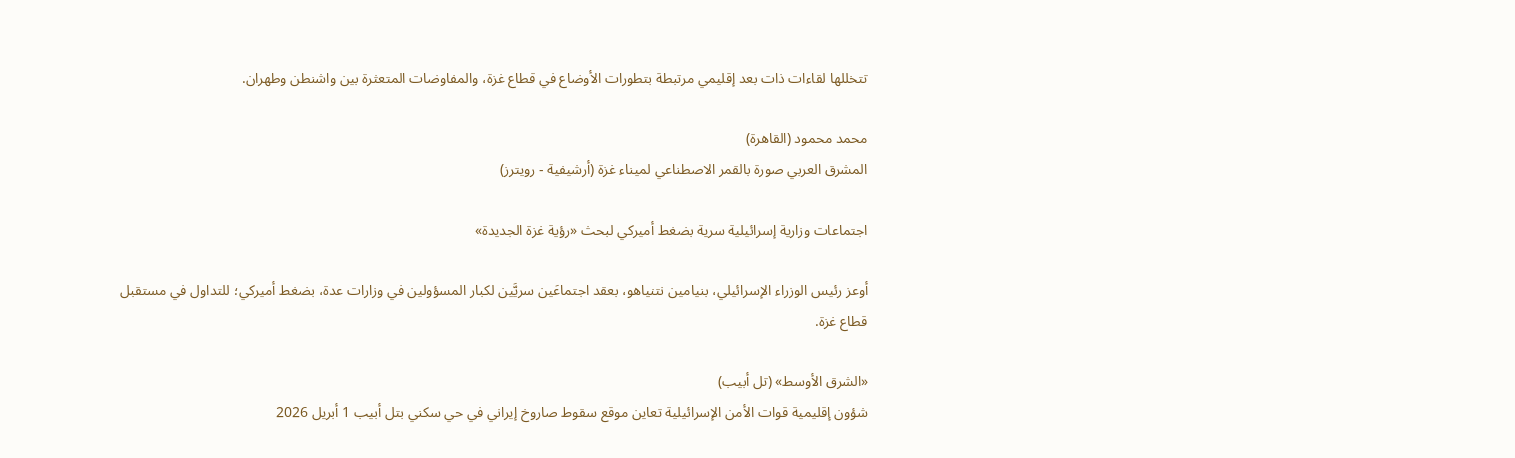تتخللها لقاءات ذات بعد إقليمي مرتبطة بتطورات الأوضاع في قطاع غزة، والمفاوضات المتعثرة بين واشنطن وطهران.

محمد محمود (القاهرة)
المشرق العربي صورة بالقمر الاصطناعي لميناء غزة (أرشيفية - رويترز)

اجتماعات وزارية إسرائيلية سرية بضغط أميركي لبحث «رؤية غزة الجديدة»

أوعز رئيس الوزراء الإسرائيلي، بنيامين نتنياهو، بعقد اجتماعَين سريَّين لكبار المسؤولين في وزارات عدة، بضغط أميركي؛ للتداول في مستقبل قطاع غزة.

«الشرق الأوسط» (تل أبيب)
شؤون إقليمية قوات الأمن الإسرائيلية تعاين موقع سقوط صاروخ إيراني في حي سكني بتل أبيب 1 أبريل 2026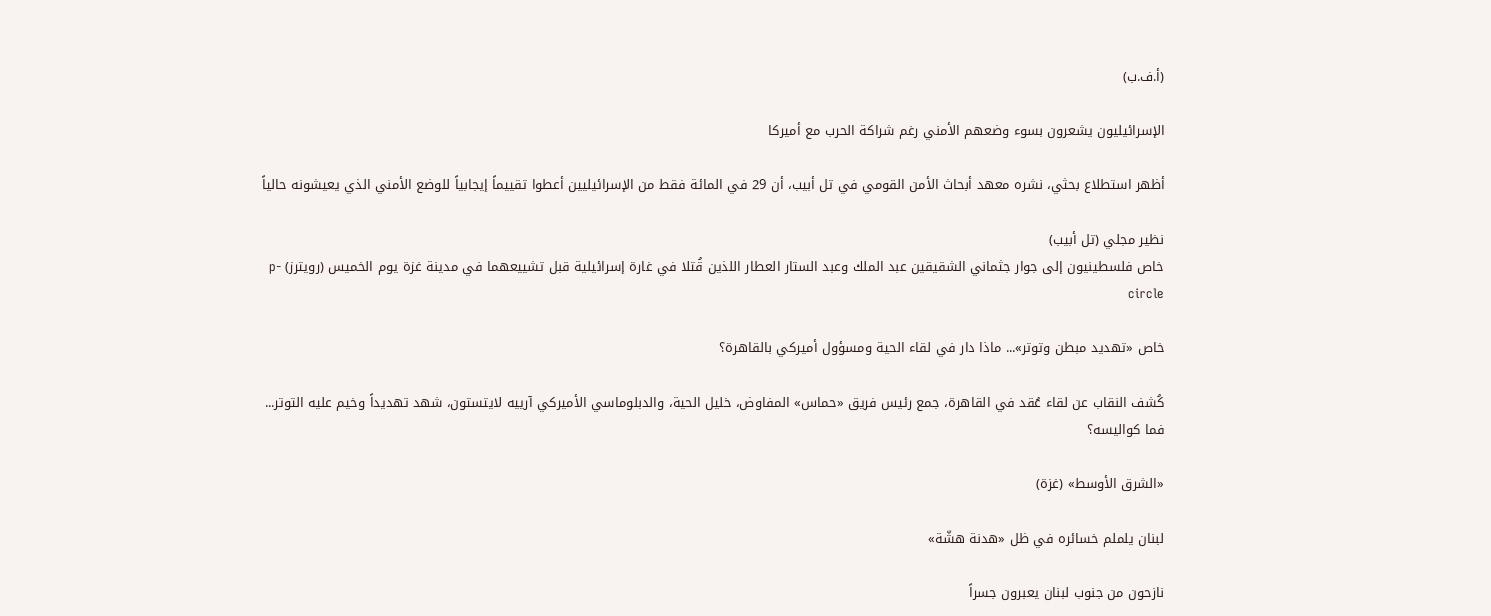(أ.ف.ب)

الإسرائيليون يشعرون بسوء وضعهم الأمني رغم شراكة الحرب مع أميركا

أظهر استطلاع بحثي، نشره معهد أبحاث الأمن القومي في تل أبيب، أن 29 في المائة فقط من الإسرائيليين أعطوا تقييماً إيجابياً للوضع الأمني الذي يعيشونه حالياً

نظير مجلي (تل أبيب)
خاص فلسطينيون إلى جوار جثماني الشقيقين عبد الملك وعبد الستار العطار اللذين قُتلا في غارة إسرائيلية قبل تشييعهما في مدينة غزة يوم الخميس (رويترز) p-circle

خاص «تهديد مبطن وتوتر»... ماذا دار في لقاء الحية ومسؤول أميركي بالقاهرة؟

كُشف النقاب عن لقاء عُقد في القاهرة، جمع رئيس فريق «حماس» المفاوض، خليل الحية، والدبلوماسي الأميركي آرييه لايتستون، شهد تهديداً وخيم عليه التوتر... فما كواليسه؟

«الشرق الأوسط» (غزة)

لبنان يلملم خسائره في ظل «هدنة هشّة»

نازحون من جنوب لبنان يعبرون جسراً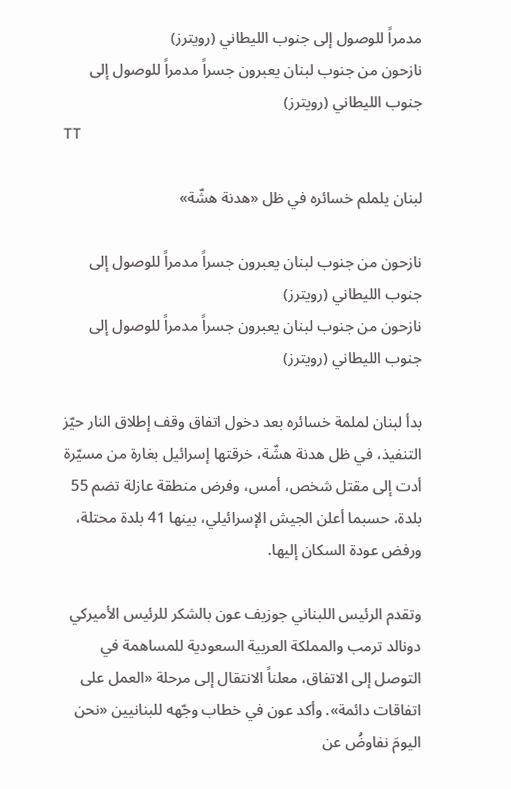مدمراً للوصول إلى جنوب الليطاني (رويترز)
نازحون من جنوب لبنان يعبرون جسراً مدمراً للوصول إلى جنوب الليطاني (رويترز)
TT

لبنان يلملم خسائره في ظل «هدنة هشّة»

نازحون من جنوب لبنان يعبرون جسراً مدمراً للوصول إلى جنوب الليطاني (رويترز)
نازحون من جنوب لبنان يعبرون جسراً مدمراً للوصول إلى جنوب الليطاني (رويترز)

بدأ لبنان لملمة خسائره بعد دخول اتفاق وقف إطلاق النار حيّز التنفيذ، في ظل هدنة هشّة، خرقتها إسرائيل بغارة من مسيّرة أدت إلى مقتل شخص، أمس، وفرض منطقة عازلة تضم 55 بلدة، حسبما أعلن الجيش الإسرائيلي، بينها 41 بلدة محتلة، ورفض عودة السكان إليها.

وتقدم الرئيس اللبناني جوزيف عون بالشكر للرئيس الأميركي دونالد ترمب والمملكة العربية السعودية للمساهمة في التوصل إلى الاتفاق، معلناً الانتقال إلى مرحلة «العمل على اتفاقات دائمة». وأكد عون في خطاب وجّهه للبنانيين «نحن اليومَ نفاوضُ عن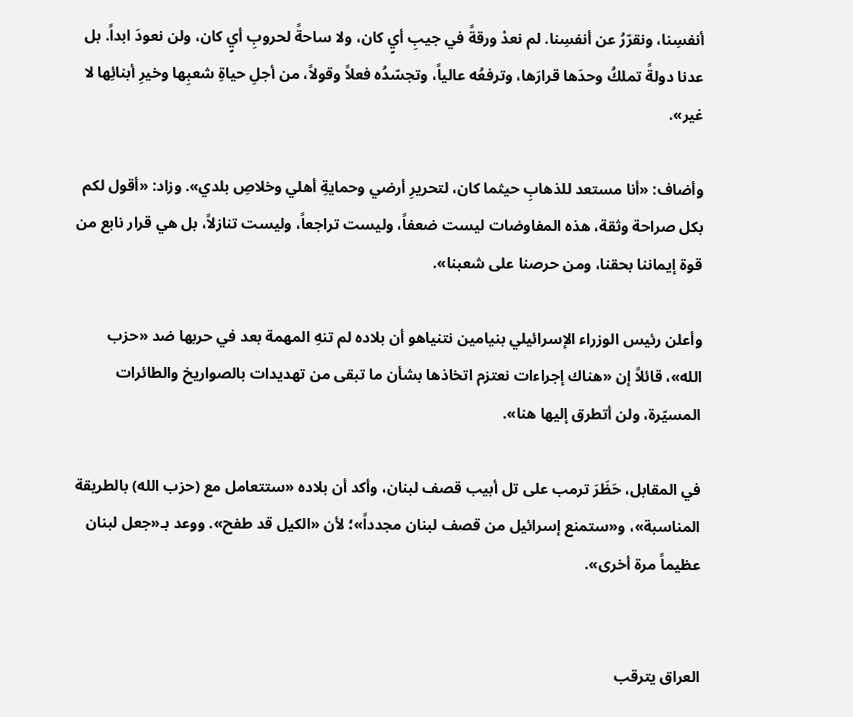أنفسِنا، ونقرّرُ عن أنفسِنا. لم نعدْ ورقةً في جيبِ أيٍ كان، ولا ساحةً لحروبِ أيٍ كان، ولن نعودَ ابداً. بل عدنا دولةً تملكُ وحدَها قرارَها، وترفعُه عالياً، وتجسّدُه فعلاً وقولاً، من أجلِ حياةِ شعبِها وخيرِ أبنائِها لا غير».

وأضاف: «أنا مستعد للذهابِ حيثما كان، لتحريرِ أرضي وحمايةِ أهلي وخلاصِ بلدي». وزاد: «أقول لكم بكل صراحة وثقة، هذه المفاوضات ليست ضعفاً، وليست تراجعاً، وليست تنازلاً، بل هي قرار نابع ‌من قوة إيماننا بحقنا، ومن ‌حرصنا على شعبنا».

وأعلن رئيس الوزراء الإسرائيلي بنيامين نتنياهو أن بلاده لم تنهِ المهمة بعد في حربها ضد «حزب الله»، قائلاً إن «هناك إجراءات نعتزم اتخاذها بشأن ما تبقى من تهديدات بالصواريخ والطائرات المسيّرة، ولن أتطرق إليها هنا».

في المقابل، حَظَرَ ترمب على تل أبيب قصف لبنان، وأكد أن بلاده «ستتعامل مع (حزب الله) بالطريقة المناسبة»، و«ستمنع إسرائيل من قصف لبنان مجدداً»؛ لأن «الكيل قد طفح». ووعد بـ«جعل لبنان عظيماً مرة أخرى».


العراق يترقب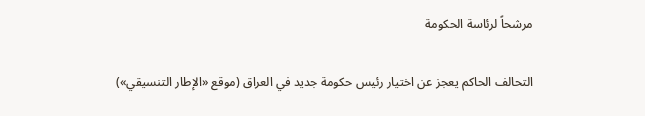مرشحاً لرئاسة الحكومة

التحالف الحاكم يعجز عن اختيار رئيس حكومة جديد في العراق (موقع «الإطار التنسيقي»)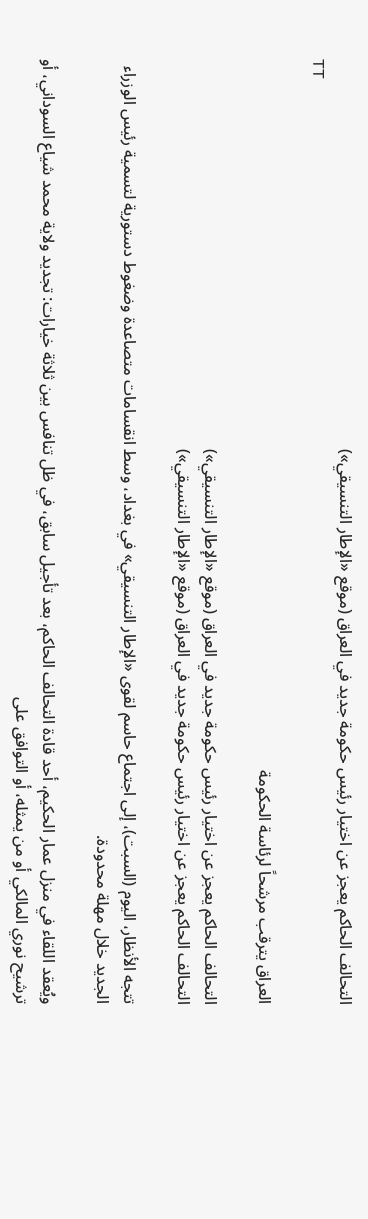التحالف الحاكم يعجز عن اختيار رئيس حكومة جديد في العراق (موقع «الإطار التنسيقي»)
TT

العراق يترقب مرشحاً لرئاسة الحكومة

التحالف الحاكم يعجز عن اختيار رئيس حكومة جديد في العراق (موقع «الإطار التنسيقي»)
التحالف الحاكم يعجز عن اختيار رئيس حكومة جديد في العراق (موقع «الإطار التنسيقي»)

تتجه الأنظار، اليوم (السبت)، إلى اجتماع حاسم لقوى «الإطار التنسيقي» في بغداد، وسط انقسامات متصاعدة وضغوط دستورية لتسمية رئيس الوزراء الجديد خلال مهلة محدودة.

ويُعقد اللقاء في منزل عمار الحكيم، أحد قادة التحالف الحاكم، بعد تأجيل سابق، في ظل تنافس بين ثلاثة خيارات: تجديد ولاية محمد شياع السوداني، أو ترشيح نوري المالكي أو من يمثله، أو التوافق على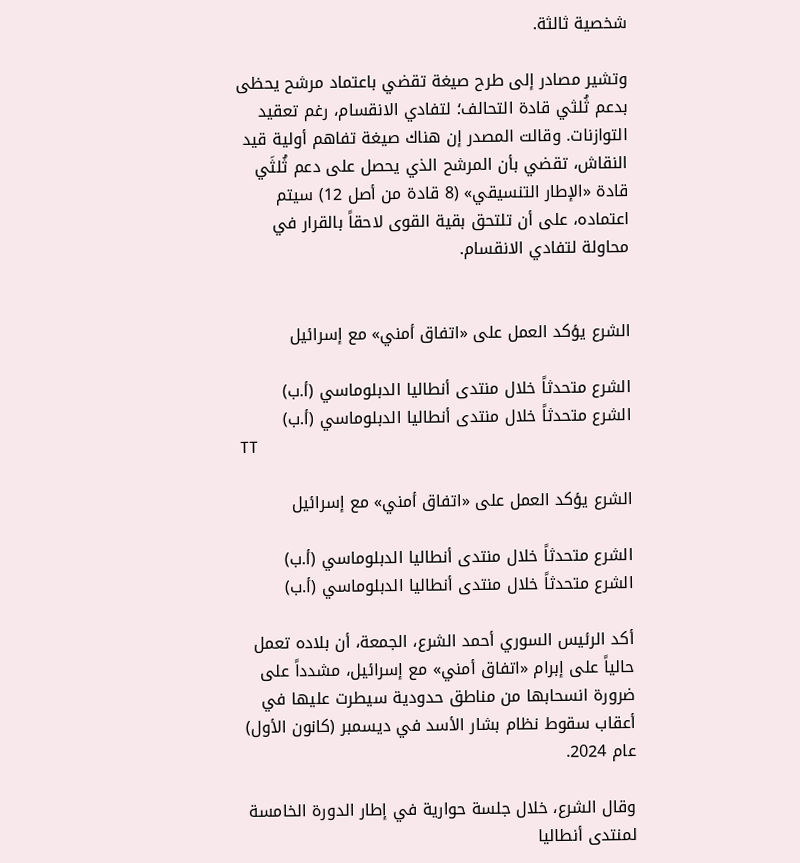شخصية ثالثة.

وتشير مصادر إلى طرح صيغة تقضي باعتماد مرشح يحظى بدعم ثُلثي قادة التحالف؛ لتفادي الانقسام، رغم تعقيد التوازنات. وقالت المصدر إن هناك صيغة تفاهم أولية قيد النقاش، تقضي بأن المرشح الذي يحصل على دعم ثُلثَي قادة «الإطار التنسيقي» (8 قادة من أصل 12) سيتم اعتماده، على أن تلتحق بقية القوى لاحقاً بالقرار في محاولة لتفادي الانقسام.


الشرع يؤكد العمل على «اتفاق أمني» مع إسرائيل

الشرع متحدثاً خلال منتدى أنطاليا الدبلوماسي (أ.ب)
الشرع متحدثاً خلال منتدى أنطاليا الدبلوماسي (أ.ب)
TT

الشرع يؤكد العمل على «اتفاق أمني» مع إسرائيل

الشرع متحدثاً خلال منتدى أنطاليا الدبلوماسي (أ.ب)
الشرع متحدثاً خلال منتدى أنطاليا الدبلوماسي (أ.ب)

أكد الرئيس السوري أحمد الشرع، الجمعة، أن بلاده تعمل حالياً على إبرام «اتفاق أمني» مع إسرائيل، مشدداً على ضرورة انسحابها من مناطق حدودية سيطرت عليها في أعقاب سقوط نظام بشار الأسد في ديسمبر (كانون الأول) عام 2024.

وقال الشرع، خلال جلسة حوارية في إطار الدورة الخامسة لمنتدى أنطاليا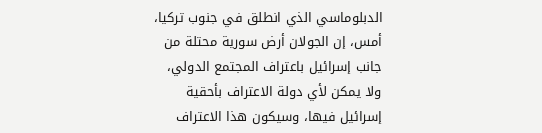الدبلوماسي الذي انطلق في جنوب تركيا، أمس، إن الجولان أرض سورية محتلة من جانب إسرائيل باعتراف المجتمع الدولي، ولا يمكن لأي دولة الاعتراف بأحقية إسرائيل فيها، وسيكون هذا الاعتراف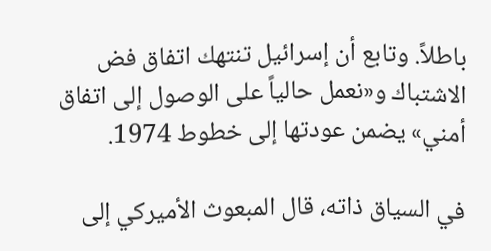باطلاً. وتابع أن إسرائيل تنتهك اتفاق فض الاشتباك و«نعمل حالياً على الوصول إلى اتفاق أمني» يضمن عودتها إلى خطوط 1974.

في السياق ذاته، قال المبعوث الأميركي إلى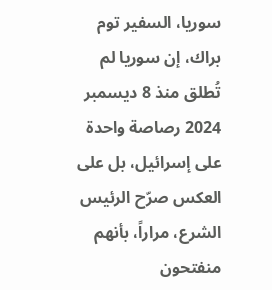سوريا، السفير توم براك، إن سوريا لم تُطلق منذ 8 ديسمبر 2024 رصاصة واحدة على إسرائيل، بل على العكس صرّح الرئيس الشرع، مراراً، بأنهم منفتحون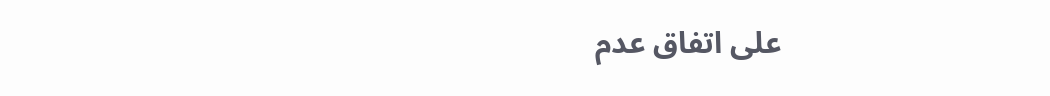على اتفاق عدم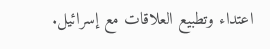اعتداء وتطبيع العلاقات مع إسرائيل.